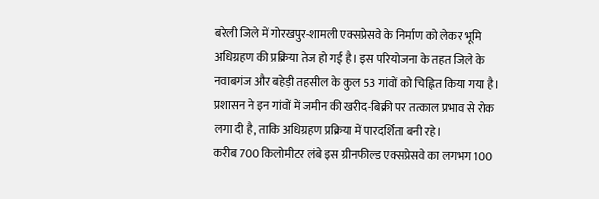बरेली जिले में गोरखपुर-शामली एक्सप्रेसवे के निर्माण को लेकर भूमि अधिग्रहण की प्रक्रिया तेज हो गई है। इस परियोजना के तहत जिले के नवाबगंज और बहेड़ी तहसील के कुल 53 गांवों को चिह्नित किया गया है। प्रशासन ने इन गांवों में जमीन की खरीद-बिक्री पर तत्काल प्रभाव से रोक लगा दी है, ताकि अधिग्रहण प्रक्रिया में पारदर्शिता बनी रहे।
करीब 700 किलोमीटर लंबे इस ग्रीनफील्ड एक्सप्रेसवे का लगभग 100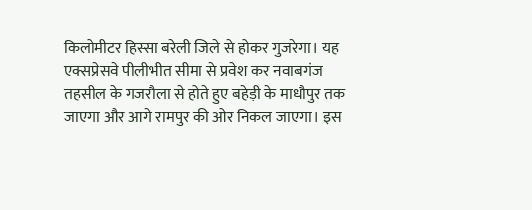किलोमीटर हिस्सा बरेली जिले से होकर गुजरेगा। यह एक्सप्रेसवे पीलीभीत सीमा से प्रवेश कर नवाबगंज तहसील के गजरौला से होते हुए बहेड़ी के माधौपुर तक जाएगा और आगे रामपुर की ओर निकल जाएगा। इस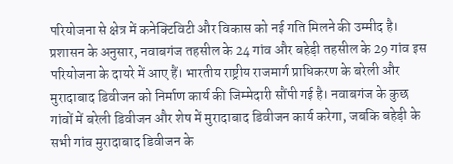परियोजना से क्षेत्र में कनेक्टिविटी और विकास को नई गति मिलने की उम्मीद है।
प्रशासन के अनुसार, नवाबगंज तहसील के 24 गांव और बहेड़ी तहसील के 29 गांव इस परियोजना के दायरे में आए हैं। भारतीय राष्ट्रीय राजमार्ग प्राधिकरण के बरेली और मुरादाबाद डिवीजन को निर्माण कार्य की जिम्मेदारी सौंपी गई है। नवाबगंज के कुछ गांवों में बरेली डिवीजन और शेष में मुरादाबाद डिवीजन कार्य करेगा, जबकि बहेड़ी के सभी गांव मुरादाबाद डिवीजन के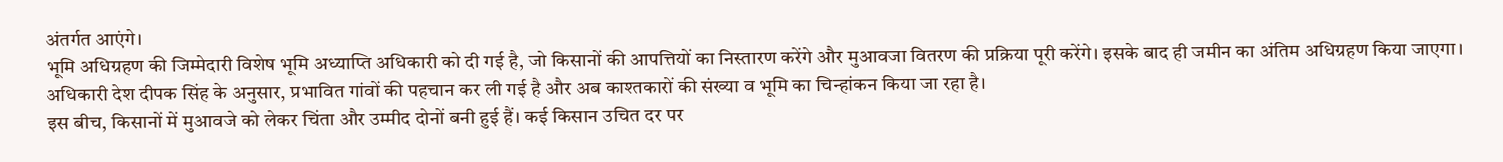अंतर्गत आएंगे।
भूमि अधिग्रहण की जिम्मेदारी विशेष भूमि अध्याप्ति अधिकारी को दी गई है, जो किसानों की आपत्तियों का निस्तारण करेंगे और मुआवजा वितरण की प्रक्रिया पूरी करेंगे। इसके बाद ही जमीन का अंतिम अधिग्रहण किया जाएगा। अधिकारी देश दीपक सिंह के अनुसार, प्रभावित गांवों की पहचान कर ली गई है और अब काश्तकारों की संख्या व भूमि का चिन्हांकन किया जा रहा है।
इस बीच, किसानों में मुआवजे को लेकर चिंता और उम्मीद दोनों बनी हुई हैं। कई किसान उचित दर पर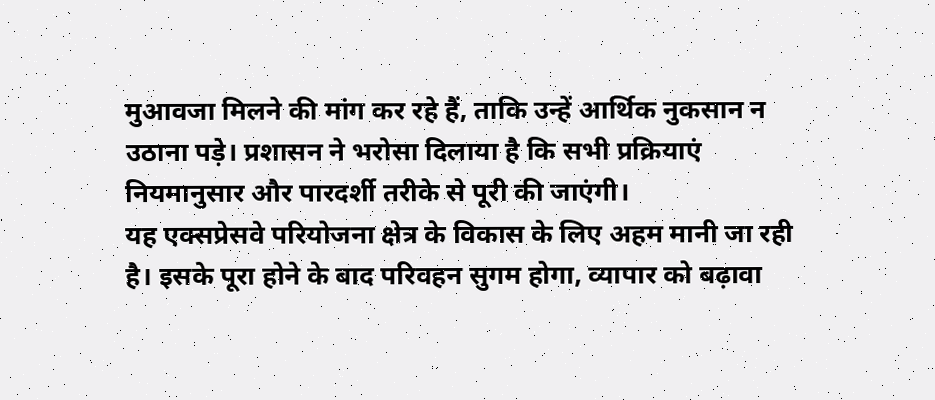मुआवजा मिलने की मांग कर रहे हैं, ताकि उन्हें आर्थिक नुकसान न उठाना पड़े। प्रशासन ने भरोसा दिलाया है कि सभी प्रक्रियाएं नियमानुसार और पारदर्शी तरीके से पूरी की जाएंगी।
यह एक्सप्रेसवे परियोजना क्षेत्र के विकास के लिए अहम मानी जा रही है। इसके पूरा होने के बाद परिवहन सुगम होगा, व्यापार को बढ़ावा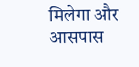मिलेगा और आसपास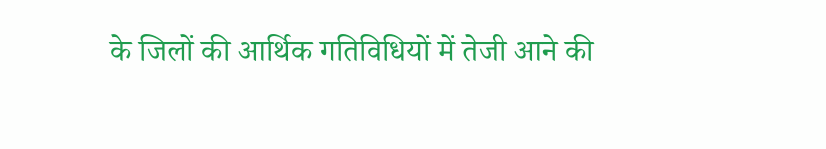के जिलों की आर्थिक गतिविधियों में तेजी आने की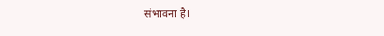संभावना है।